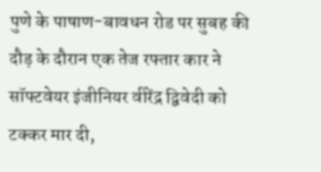पुणे के पाषाण-बावधन रोड पर सुबह की दौड़ के दौरान एक तेज रफ्तार कार ने सॉफ्टवेयर इंजीनियर वीरेंद्र द्विवेदी को टक्कर मार दी,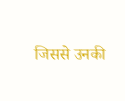जिससे उनकी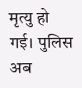मृत्यु हो गई। पुलिस अब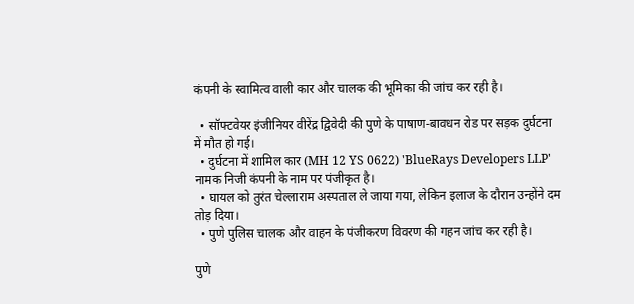कंपनी के स्वामित्व वाली कार और चालक की भूमिका की जांच कर रही है।

  • सॉफ्टवेयर इंजीनियर वीरेंद्र द्विवेदी की पुणे के पाषाण-बावधन रोड पर सड़क दुर्घटना में मौत हो गई।
  • दुर्घटना में शामिल कार (MH 12 YS 0622) 'BlueRays Developers LLP' नामक निजी कंपनी के नाम पर पंजीकृत है।
  • घायल को तुरंत चेल्लाराम अस्पताल ले जाया गया, लेकिन इलाज के दौरान उन्होंने दम तोड़ दिया।
  • पुणे पुलिस चालक और वाहन के पंजीकरण विवरण की गहन जांच कर रही है।

पुणे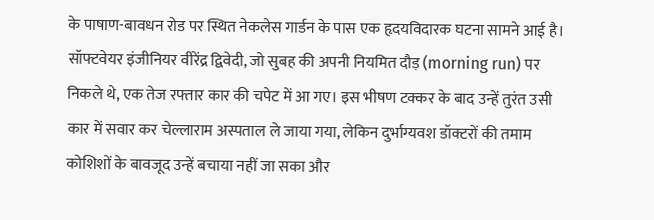के पाषाण-बावधन रोड पर स्थित नेकलेस गार्डन के पास एक हृदयविदारक घटना सामने आई है। सॉफ्टवेयर इंजीनियर वीरेंद्र द्विवेदी, जो सुबह की अपनी नियमित दौड़ (morning run) पर निकले थे, एक तेज रफ्तार कार की चपेट में आ गए। इस भीषण टक्कर के बाद उन्हें तुरंत उसी कार में सवार कर चेल्लाराम अस्पताल ले जाया गया, लेकिन दुर्भाग्यवश डॉक्टरों की तमाम कोशिशों के बावजूद उन्हें बचाया नहीं जा सका और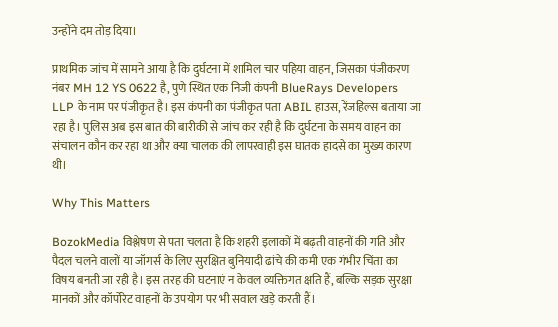उन्होंने दम तोड़ दिया।

प्राथमिक जांच में सामने आया है कि दुर्घटना में शामिल चार पहिया वाहन, जिसका पंजीकरण नंबर MH 12 YS 0622 है, पुणे स्थित एक निजी कंपनी BlueRays Developers LLP के नाम पर पंजीकृत है। इस कंपनी का पंजीकृत पता ABIL हाउस, रेंजहिल्स बताया जा रहा है। पुलिस अब इस बात की बारीकी से जांच कर रही है कि दुर्घटना के समय वाहन का संचालन कौन कर रहा था और क्या चालक की लापरवाही इस घातक हादसे का मुख्य कारण थी।

Why This Matters

BozokMedia विश्लेषण से पता चलता है कि शहरी इलाकों में बढ़ती वाहनों की गति और पैदल चलने वालों या जॉगर्स के लिए सुरक्षित बुनियादी ढांचे की कमी एक गंभीर चिंता का विषय बनती जा रही है। इस तरह की घटनाएं न केवल व्यक्तिगत क्षति हैं, बल्कि सड़क सुरक्षा मानकों और कॉर्पोरेट वाहनों के उपयोग पर भी सवाल खड़े करती हैं।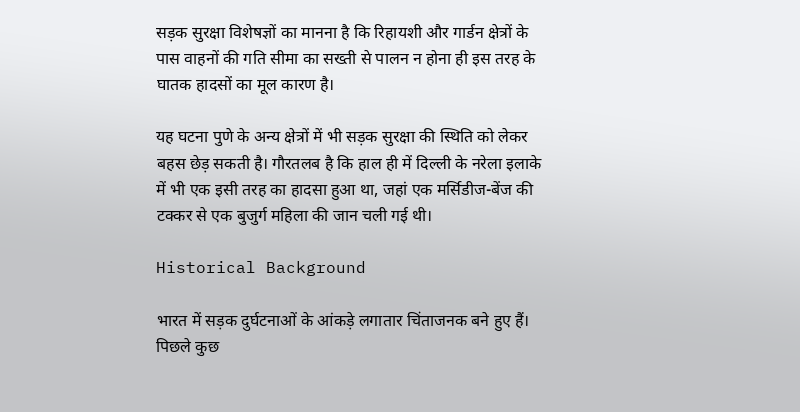सड़क सुरक्षा विशेषज्ञों का मानना है कि रिहायशी और गार्डन क्षेत्रों के पास वाहनों की गति सीमा का सख्ती से पालन न होना ही इस तरह के घातक हादसों का मूल कारण है।

यह घटना पुणे के अन्य क्षेत्रों में भी सड़क सुरक्षा की स्थिति को लेकर बहस छेड़ सकती है। गौरतलब है कि हाल ही में दिल्ली के नरेला इलाके में भी एक इसी तरह का हादसा हुआ था, जहां एक मर्सिडीज-बेंज की टक्कर से एक बुजुर्ग महिला की जान चली गई थी।

Historical Background

भारत में सड़क दुर्घटनाओं के आंकड़े लगातार चिंताजनक बने हुए हैं। पिछले कुछ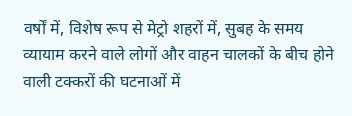वर्षों में, विशेष रूप से मेट्रो शहरों में, सुबह के समय व्यायाम करने वाले लोगों और वाहन चालकों के बीच होने वाली टक्करों की घटनाओं में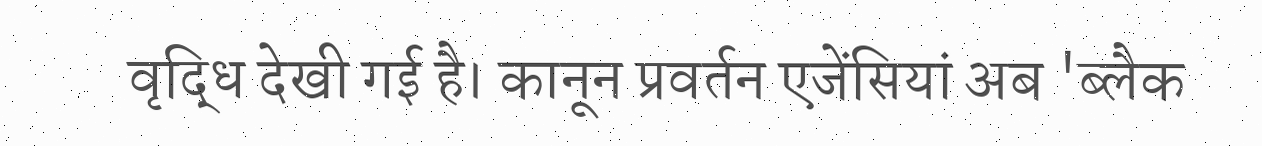वृद्धि देखी गई है। कानून प्रवर्तन एजेंसियां अब 'ब्लैक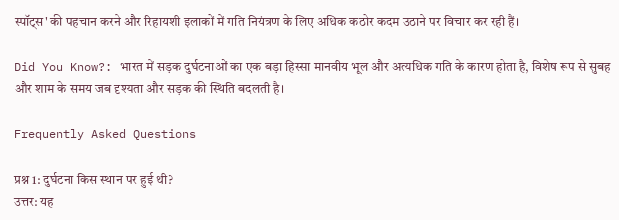स्पॉट्स' की पहचान करने और रिहायशी इलाकों में गति नियंत्रण के लिए अधिक कठोर कदम उठाने पर विचार कर रही हैं।

Did You Know?: भारत में सड़क दुर्घटनाओं का एक बड़ा हिस्सा मानवीय भूल और अत्यधिक गति के कारण होता है, विशेष रूप से सुबह और शाम के समय जब दृश्यता और सड़क की स्थिति बदलती है।

Frequently Asked Questions

प्रश्न 1: दुर्घटना किस स्थान पर हुई थी?
उत्तर: यह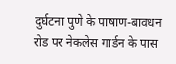दुर्घटना पुणे के पाषाण-बावधन रोड पर नेकलेस गार्डन के पास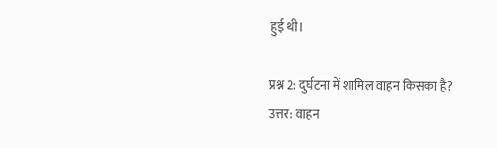हुई थी।

प्रश्न 2: दुर्घटना में शामिल वाहन किसका है?
उत्तर: वाहन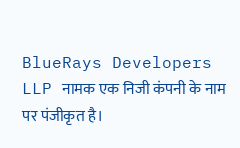BlueRays Developers LLP नामक एक निजी कंपनी के नाम पर पंजीकृत है।